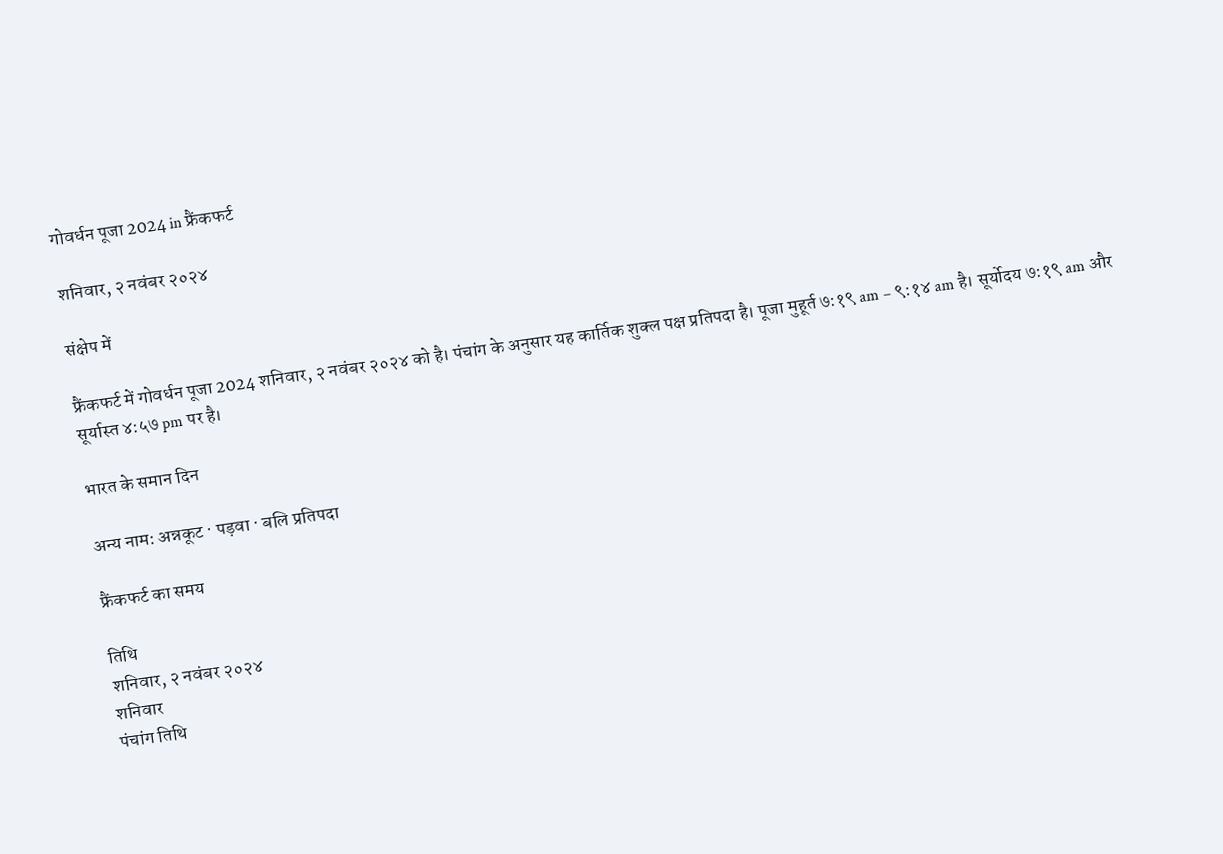गोवर्धन पूजा 2024 in फ्रैंकफर्ट

शनिवार, २ नवंबर २०२४

संक्षेप में

फ्रैंकफर्ट में गोवर्धन पूजा 2024 शनिवार, २ नवंबर २०२४ को है। पंचांग के अनुसार यह कार्तिक शुक्ल पक्ष प्रतिपदा है। पूजा मुहूर्त ७:१९ am – ९:१४ am है। सूर्योदय ७:१९ am और सूर्यास्त ४:५७ pm पर है।

भारत के समान दिन

अन्य नाम: अन्नकूट · पड़वा · बलि प्रतिपदा

फ्रैंकफर्ट का समय

तिथि
शनिवार, २ नवंबर २०२४
शनिवार
पंचांग तिथि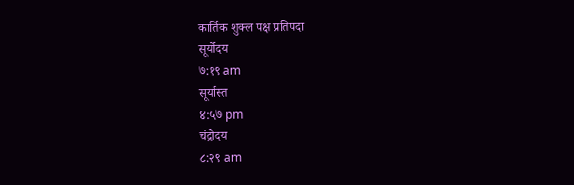कार्तिक शुक्ल पक्ष प्रतिपदा
सूर्योदय
७:१९ am
सूर्यास्त
४:५७ pm
चंद्रोदय
८:२९ am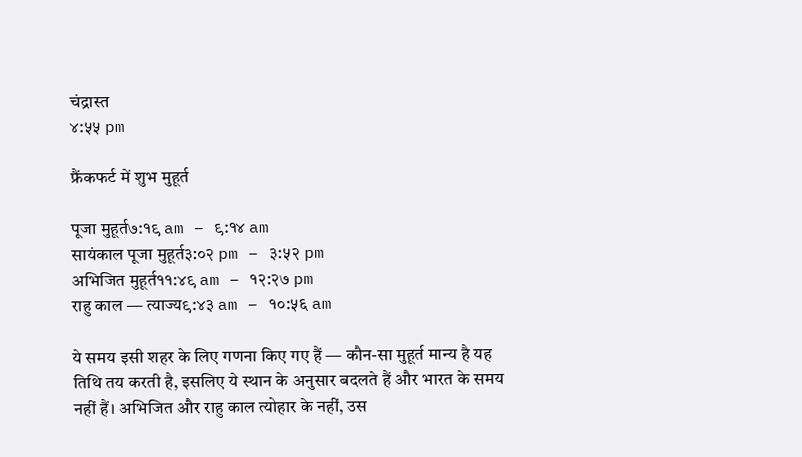चंद्रास्त
४:५५ pm

फ्रैंकफर्ट में शुभ मुहूर्त

पूजा मुहूर्त७:१९ am – ९:१४ am
सायंकाल पूजा मुहूर्त३:०२ pm – ३:५२ pm
अभिजित मुहूर्त११:४९ am – १२:२७ pm
राहु काल — त्याज्य९:४३ am – १०:५६ am

ये समय इसी शहर के लिए गणना किए गए हैं — कौन-सा मुहूर्त मान्य है यह तिथि तय करती है, इसलिए ये स्थान के अनुसार बदलते हैं और भारत के समय नहीं हैं। अभिजित और राहु काल त्योहार के नहीं, उस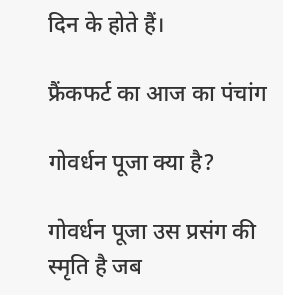दिन के होते हैं।

फ्रैंकफर्ट का आज का पंचांग

गोवर्धन पूजा क्या है?

गोवर्धन पूजा उस प्रसंग की स्मृति है जब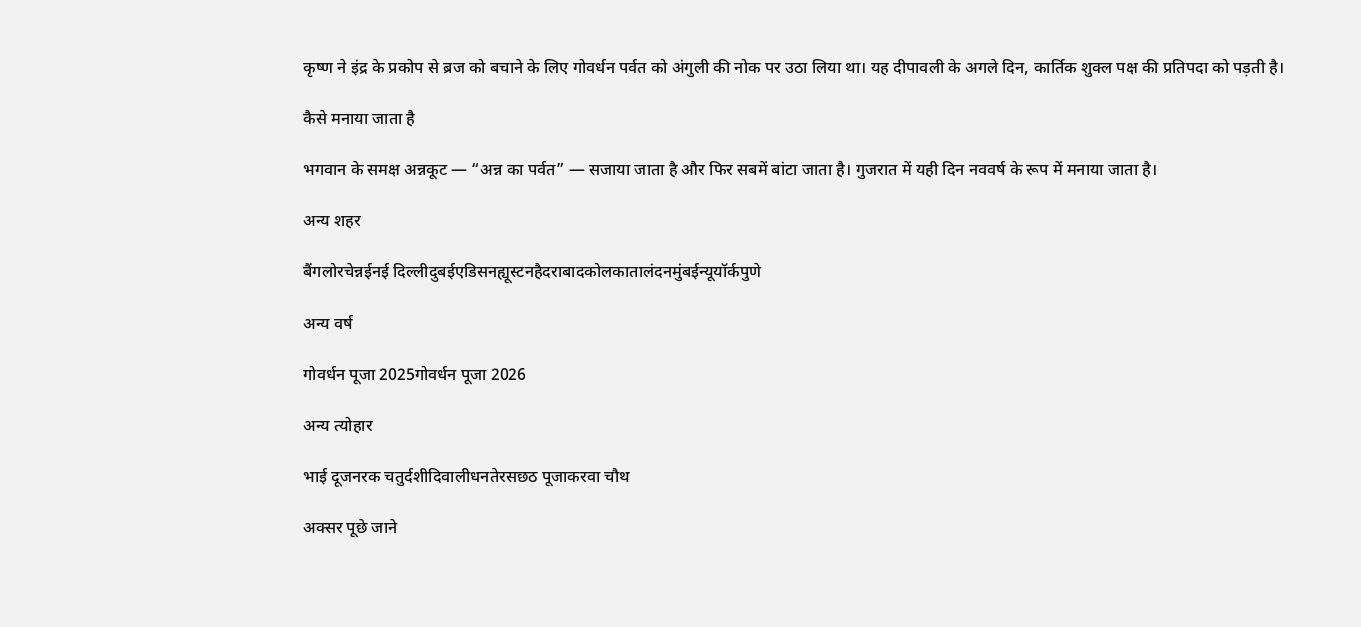कृष्ण ने इंद्र के प्रकोप से ब्रज को बचाने के लिए गोवर्धन पर्वत को अंगुली की नोक पर उठा लिया था। यह दीपावली के अगले दिन, कार्तिक शुक्ल पक्ष की प्रतिपदा को पड़ती है।

कैसे मनाया जाता है

भगवान के समक्ष अन्नकूट — “अन्न का पर्वत” — सजाया जाता है और फिर सबमें बांटा जाता है। गुजरात में यही दिन नववर्ष के रूप में मनाया जाता है।

अन्य शहर

बैंगलोरचेन्नईनई दिल्लीदुबईएडिसनह्यूस्टनहैदराबादकोलकातालंदनमुंबईन्यूयॉर्कपुणे

अन्य वर्ष

गोवर्धन पूजा 2025गोवर्धन पूजा 2026

अन्य त्योहार

भाई दूजनरक चतुर्दशीदिवालीधनतेरसछठ पूजाकरवा चौथ

अक्सर पूछे जाने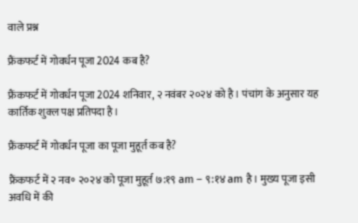वाले प्रश्न

फ्रैंकफर्ट में गोवर्धन पूजा 2024 कब है?

फ्रैंकफर्ट में गोवर्धन पूजा 2024 शनिवार, २ नवंबर २०२४ को है। पंचांग के अनुसार यह कार्तिक शुक्ल पक्ष प्रतिपदा है।

फ्रैंकफर्ट में गोवर्धन पूजा का पूजा मुहूर्त कब है?

फ्रैंकफर्ट में २ नव॰ २०२४ को पूजा मुहूर्त ७:१९ am – ९:१४ am है। मुख्य पूजा इसी अवधि में की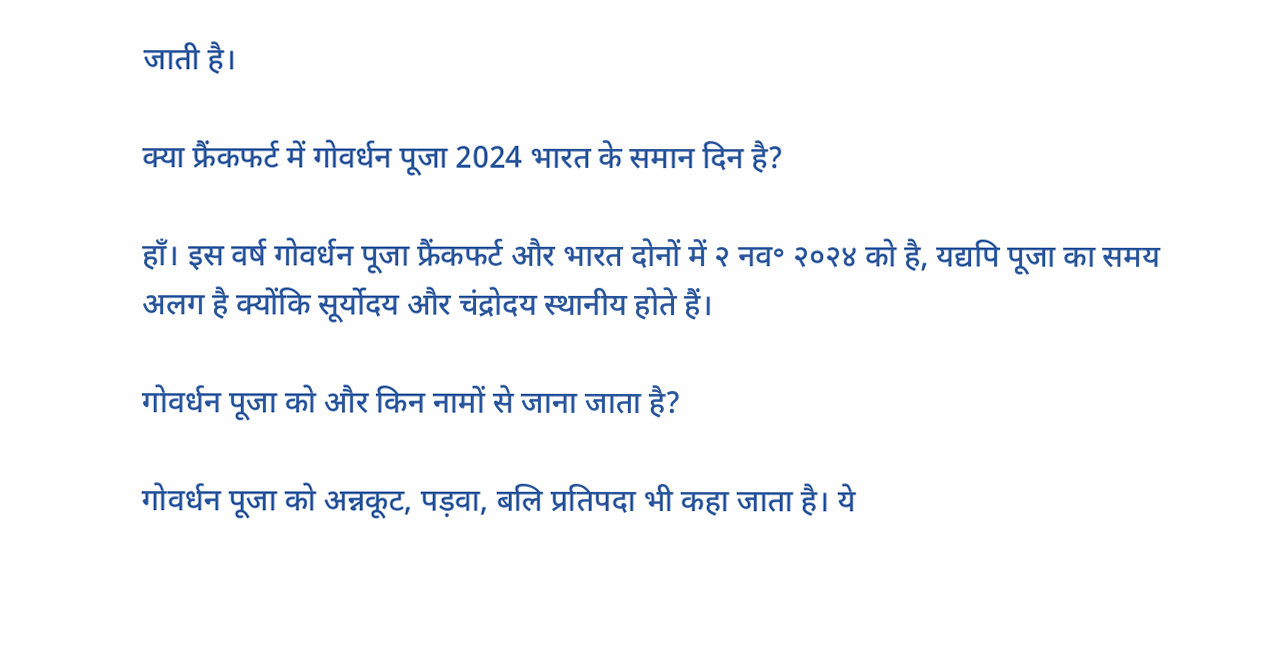जाती है।

क्या फ्रैंकफर्ट में गोवर्धन पूजा 2024 भारत के समान दिन है?

हाँ। इस वर्ष गोवर्धन पूजा फ्रैंकफर्ट और भारत दोनों में २ नव॰ २०२४ को है, यद्यपि पूजा का समय अलग है क्योंकि सूर्योदय और चंद्रोदय स्थानीय होते हैं।

गोवर्धन पूजा को और किन नामों से जाना जाता है?

गोवर्धन पूजा को अन्नकूट, पड़वा, बलि प्रतिपदा भी कहा जाता है। ये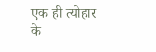एक ही त्योहार के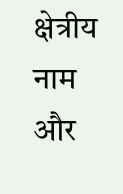क्षेत्रीय नाम और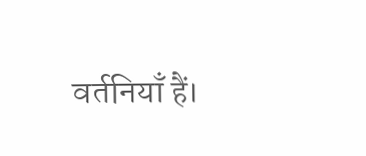वर्तनियाँ हैं।